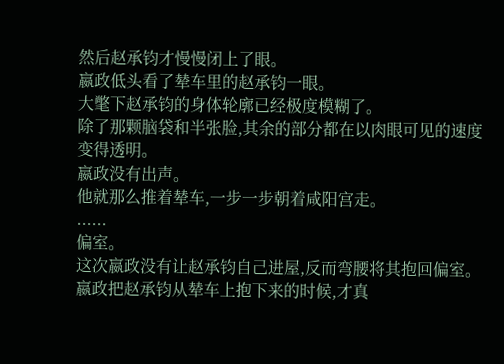然后赵承钧才慢慢闭上了眼。
嬴政低头看了辇车里的赵承钧一眼。
大氅下赵承钧的身体轮廓已经极度模糊了。
除了那颗脑袋和半张脸,其余的部分都在以肉眼可见的速度变得透明。
嬴政没有出声。
他就那么推着辇车,一步一步朝着咸阳宫走。
......
偏室。
这次嬴政没有让赵承钧自己进屋,反而弯腰将其抱回偏室。
嬴政把赵承钧从辇车上抱下来的时候,才真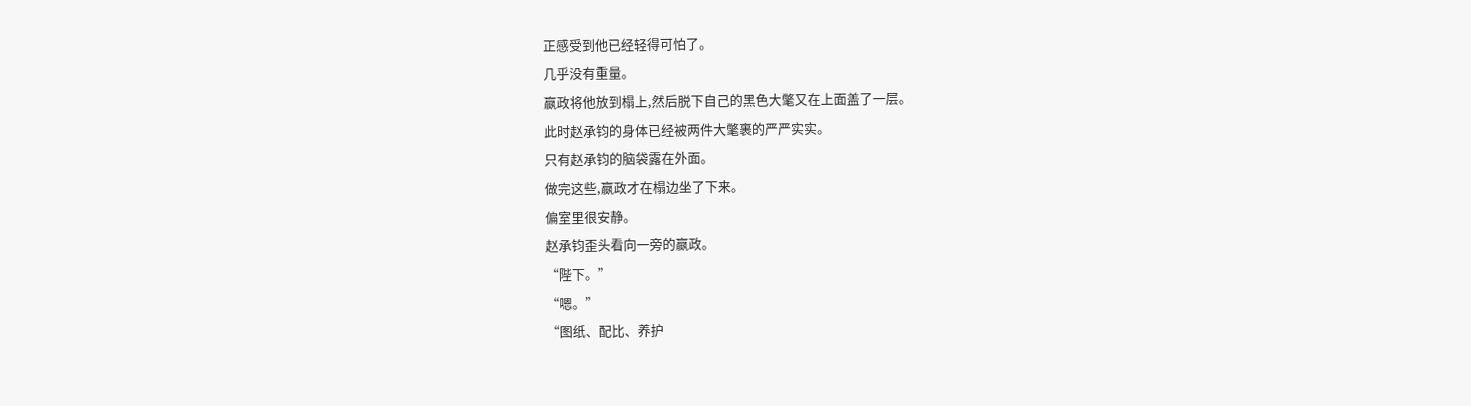正感受到他已经轻得可怕了。
几乎没有重量。
嬴政将他放到榻上,然后脱下自己的黑色大氅又在上面盖了一层。
此时赵承钧的身体已经被两件大氅裹的严严实实。
只有赵承钧的脑袋露在外面。
做完这些,嬴政才在榻边坐了下来。
偏室里很安静。
赵承钧歪头看向一旁的嬴政。
“陛下。”
“嗯。”
“图纸、配比、养护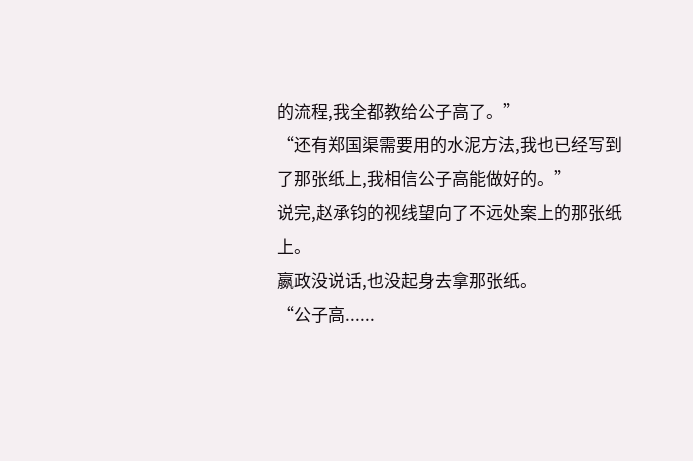的流程,我全都教给公子高了。”
“还有郑国渠需要用的水泥方法,我也已经写到了那张纸上,我相信公子高能做好的。”
说完,赵承钧的视线望向了不远处案上的那张纸上。
嬴政没说话,也没起身去拿那张纸。
“公子高......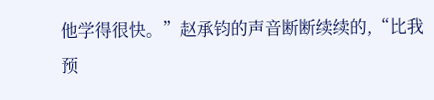他学得很快。”赵承钧的声音断断续续的,“比我预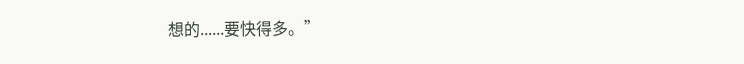想的......要快得多。”